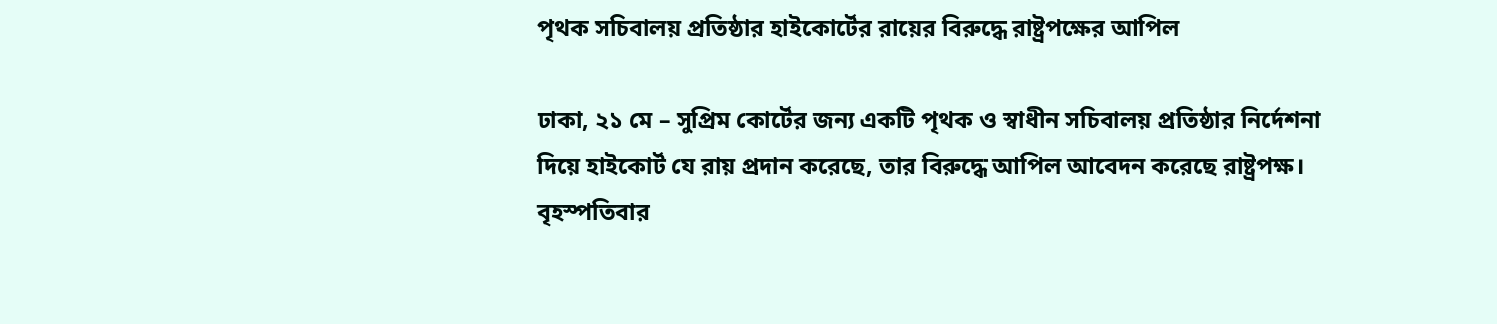পৃথক সচিবালয় প্রতিষ্ঠার হাইকোর্টের রায়ের বিরুদ্ধে রাষ্ট্রপক্ষের আপিল

ঢাকা, ২১ মে – সুপ্রিম কোর্টের জন্য একটি পৃথক ও স্বাধীন সচিবালয় প্রতিষ্ঠার নির্দেশনা দিয়ে হাইকোর্ট যে রায় প্রদান করেছে, তার বিরুদ্ধে আপিল আবেদন করেছে রাষ্ট্রপক্ষ। বৃহস্পতিবার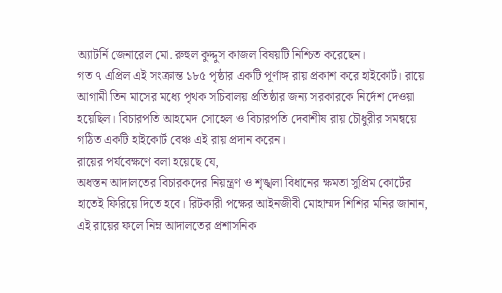অ্যাটর্নি জেনারেল মো. রুহুল কুদ্দুস কাজল বিষয়টি নিশ্চিত করেছেন।
গত ৭ এপ্রিল এই সংক্রান্ত ১৮৫ পৃষ্ঠার একটি পূর্ণাঙ্গ রায় প্রকাশ করে হাইকোর্ট। রায়ে আগামী তিন মাসের মধ্যে পৃথক সচিবালয় প্রতিষ্ঠার জন্য সরকারকে নির্দেশ দেওয়া হয়েছিল। বিচারপতি আহমেদ সোহেল ও বিচারপতি দেবাশীষ রায় চৌধুরীর সমন্বয়ে গঠিত একটি হাইকোর্ট বেঞ্চ এই রায় প্রদান করেন।
রায়ের পর্যবেক্ষণে বলা হয়েছে যে,
অধস্তন আদালতের বিচারকদের নিয়ন্ত্রণ ও শৃঙ্খলা বিধানের ক্ষমতা সুপ্রিম কোর্টের হাতেই ফিরিয়ে দিতে হবে। রিটকারী পক্ষের আইনজীবী মোহাম্মদ শিশির মনির জানান, এই রায়ের ফলে নিম্ন আদালতের প্রশাসনিক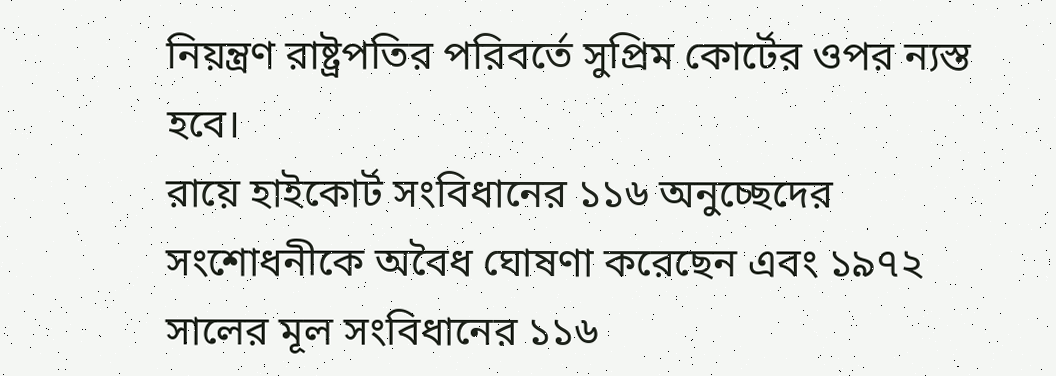নিয়ন্ত্রণ রাষ্ট্রপতির পরিবর্তে সুপ্রিম কোর্টের ওপর ন্যস্ত হবে।
রায়ে হাইকোর্ট সংবিধানের ১১৬ অনুচ্ছেদের সংশোধনীকে অবৈধ ঘোষণা করেছেন এবং ১৯৭২ সালের মূল সংবিধানের ১১৬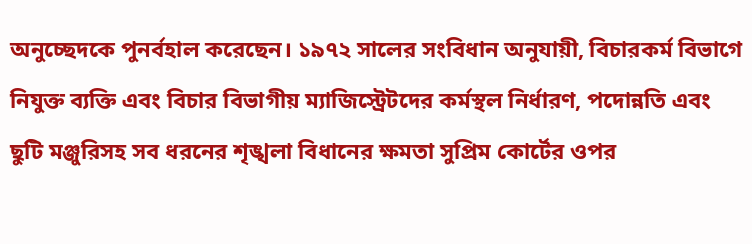অনুচ্ছেদকে পুনর্বহাল করেছেন। ১৯৭২ সালের সংবিধান অনুযায়ী, বিচারকর্ম বিভাগে নিযুক্ত ব্যক্তি এবং বিচার বিভাগীয় ম্যাজিস্ট্রেটদের কর্মস্থল নির্ধারণ, পদোন্নতি এবং ছুটি মঞ্জুরিসহ সব ধরনের শৃঙ্খলা বিধানের ক্ষমতা সুপ্রিম কোর্টের ওপর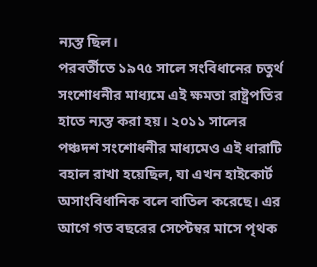ন্যস্ত ছিল।
পরবর্তীতে ১৯৭৫ সালে সংবিধানের চতুর্থ সংশোধনীর মাধ্যমে এই ক্ষমতা রাষ্ট্রপতির হাতে ন্যস্ত করা হয়। ২০১১ সালের পঞ্চদশ সংশোধনীর মাধ্যমেও এই ধারাটি বহাল রাখা হয়েছিল, যা এখন হাইকোর্ট অসাংবিধানিক বলে বাতিল করেছে। এর আগে গত বছরের সেপ্টেম্বর মাসে পৃথক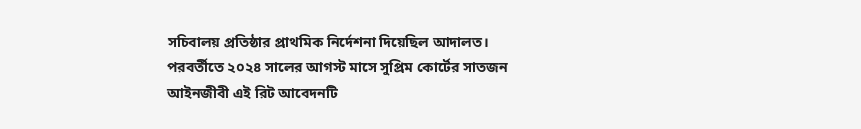সচিবালয় প্রতিষ্ঠার প্রাথমিক নির্দেশনা দিয়েছিল আদালত।
পরবর্তীতে ২০২৪ সালের আগস্ট মাসে সুপ্রিম কোর্টের সাতজন আইনজীবী এই রিট আবেদনটি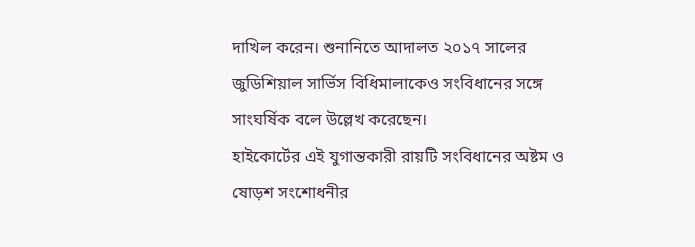দাখিল করেন। শুনানিতে আদালত ২০১৭ সালের জুডিশিয়াল সার্ভিস বিধিমালাকেও সংবিধানের সঙ্গে সাংঘর্ষিক বলে উল্লেখ করেছেন।
হাইকোর্টের এই যুগান্তকারী রায়টি সংবিধানের অষ্টম ও ষোড়শ সংশোধনীর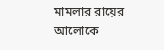মামলার রায়ের আলোকে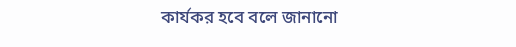কার্যকর হবে বলে জানানো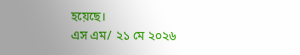হয়েছে।
এস এম/ ২১ মে ২০২৬